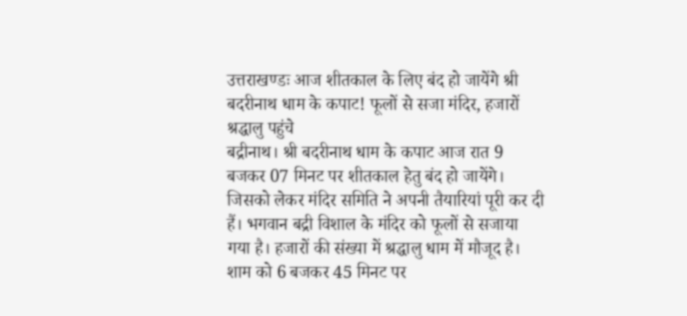उत्तराखण्डः आज शीतकाल के लिए बंद हो जायेंगे श्री बदरीनाथ धाम के कपाट! फूलों से सजा मंदिर, हजारों श्रद्धालु पहुंचे
बद्रीनाथ। श्री बदरीनाथ धाम के कपाट आज रात 9 बजकर 07 मिनट पर शीतकाल हेतु बंद हो जायेंगे। जिसको लेकर मंदिर समिति ने अपनी तैयारियां पूरी कर दी हैं। भगवान बद्री विशाल के मंदिर को फूलों से सजाया गया है। हजारों की संख्या में श्रद्धालु धाम में मौजूद है।
शाम को 6 बजकर 45 मिनट पर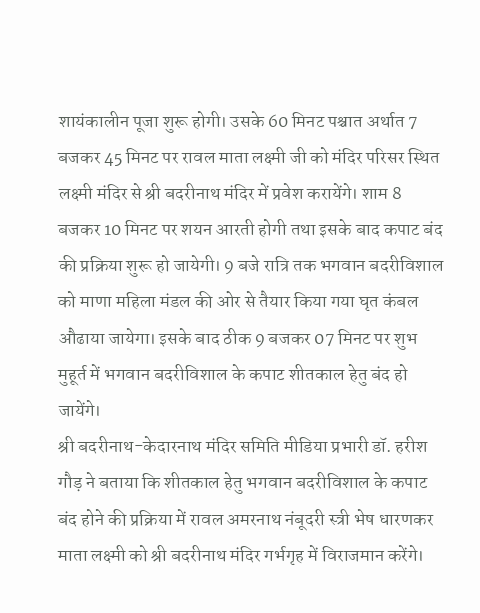शायंकालीन पूजा शुरू होगी। उसके 60 मिनट पश्चात अर्थात 7 बजकर 45 मिनट पर रावल माता लक्ष्मी जी को मंदिर परिसर स्थित लक्ष्मी मंदिर से श्री बदरीनाथ मंदिर में प्रवेश करायेंगे। शाम 8 बजकर 10 मिनट पर शयन आरती होगी तथा इसके बाद कपाट बंद की प्रक्रिया शुरू हो जायेगी। 9 बजे रात्रि तक भगवान बदरीविशाल को माणा महिला मंडल की ओर से तैयार किया गया घृत कंबल औढाया जायेगा। इसके बाद ठीक 9 बजकर 07 मिनट पर शुभ मुहूर्त में भगवान बदरीविशाल के कपाट शीतकाल हेतु बंद हो जायेंगे।
श्री बदरीनाथ-केदारनाथ मंदिर समिति मीडिया प्रभारी डॉ. हरीश गौड़ ने बताया कि शीतकाल हेतु भगवान बदरीविशाल के कपाट बंद होने की प्रक्रिया में रावल अमरनाथ नंबूदरी स्त्री भेष धारणकर माता लक्ष्मी को श्री बदरीनाथ मंदिर गर्भगृह में विराजमान करेंगे।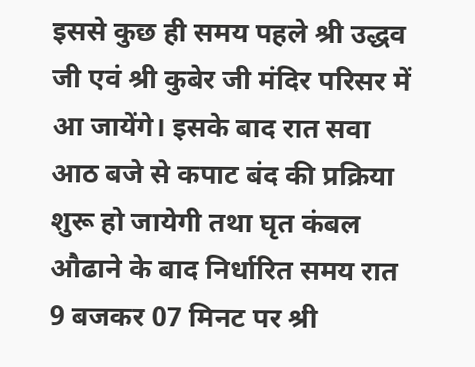इससे कुछ ही समय पहले श्री उद्धव जी एवं श्री कुबेर जी मंदिर परिसर में आ जायेंगे। इसके बाद रात सवा आठ बजे से कपाट बंद की प्रक्रिया शुरू हो जायेगी तथा घृत कंबल औढाने के बाद निर्धारित समय रात 9 बजकर 07 मिनट पर श्री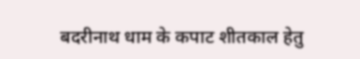बदरीनाथ धाम के कपाट शीतकाल हेतु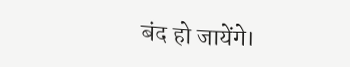बंद हो जायेंगे।